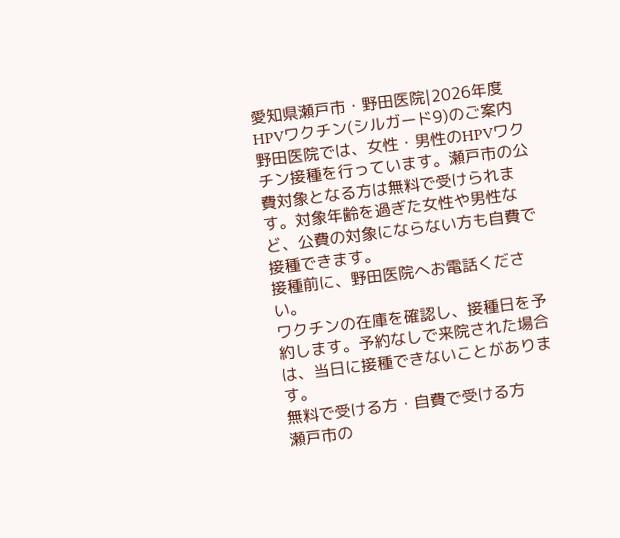愛知県瀬戸市・野田医院|2026年度
HPVワクチン(シルガード9)のご案内
野田医院では、女性・男性のHPVワクチン接種を行っています。瀬戸市の公費対象となる方は無料で受けられます。対象年齢を過ぎた女性や男性など、公費の対象にならない方も自費で接種できます。
接種前に、野田医院へお電話ください。
ワクチンの在庫を確認し、接種日を予約します。予約なしで来院された場合は、当日に接種できないことがあります。
無料で受ける方・自費で受ける方
瀬戸市の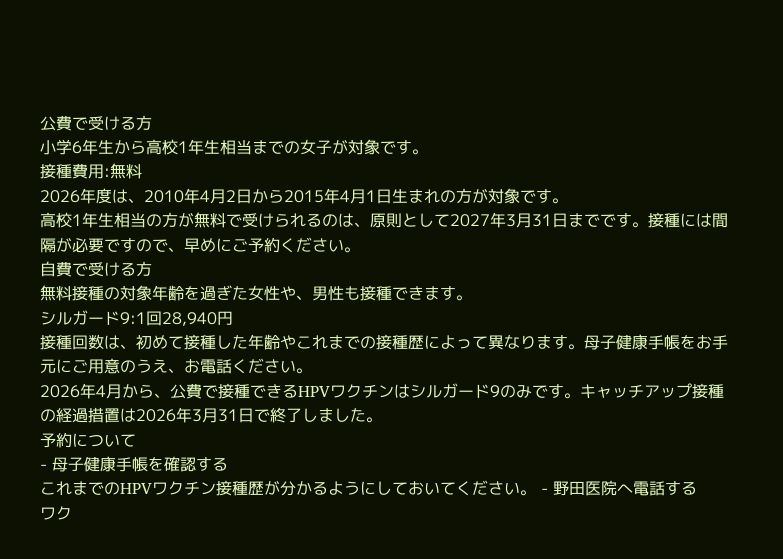公費で受ける方
小学6年生から高校1年生相当までの女子が対象です。
接種費用:無料
2026年度は、2010年4月2日から2015年4月1日生まれの方が対象です。
高校1年生相当の方が無料で受けられるのは、原則として2027年3月31日までです。接種には間隔が必要ですので、早めにご予約ください。
自費で受ける方
無料接種の対象年齢を過ぎた女性や、男性も接種できます。
シルガード9:1回28,940円
接種回数は、初めて接種した年齢やこれまでの接種歴によって異なります。母子健康手帳をお手元にご用意のうえ、お電話ください。
2026年4月から、公費で接種できるHPVワクチンはシルガード9のみです。キャッチアップ接種の経過措置は2026年3月31日で終了しました。
予約について
- 母子健康手帳を確認する
これまでのHPVワクチン接種歴が分かるようにしておいてください。 - 野田医院へ電話する
ワク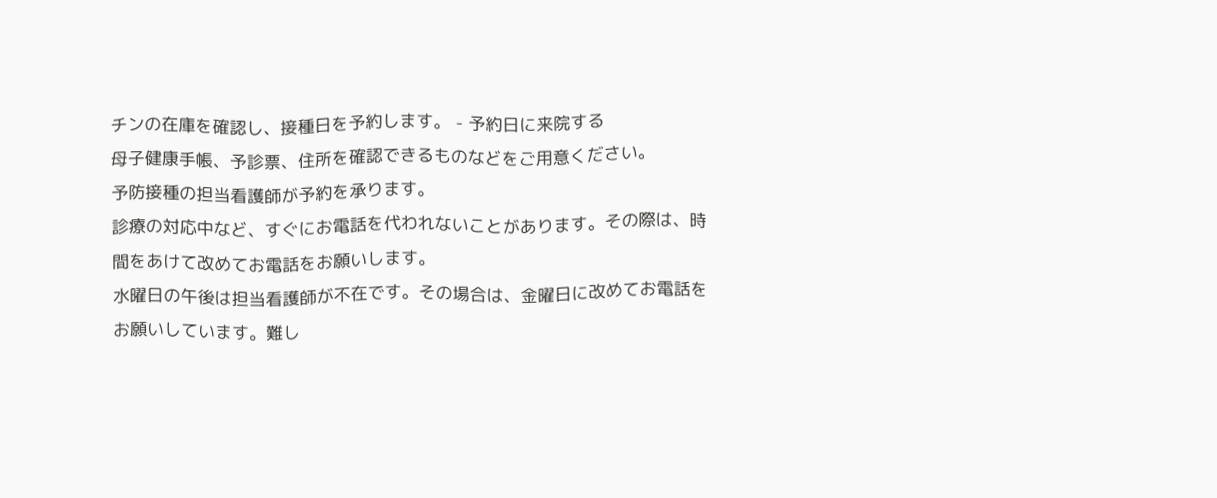チンの在庫を確認し、接種日を予約します。 - 予約日に来院する
母子健康手帳、予診票、住所を確認できるものなどをご用意ください。
予防接種の担当看護師が予約を承ります。
診療の対応中など、すぐにお電話を代われないことがあります。その際は、時間をあけて改めてお電話をお願いします。
水曜日の午後は担当看護師が不在です。その場合は、金曜日に改めてお電話をお願いしています。難し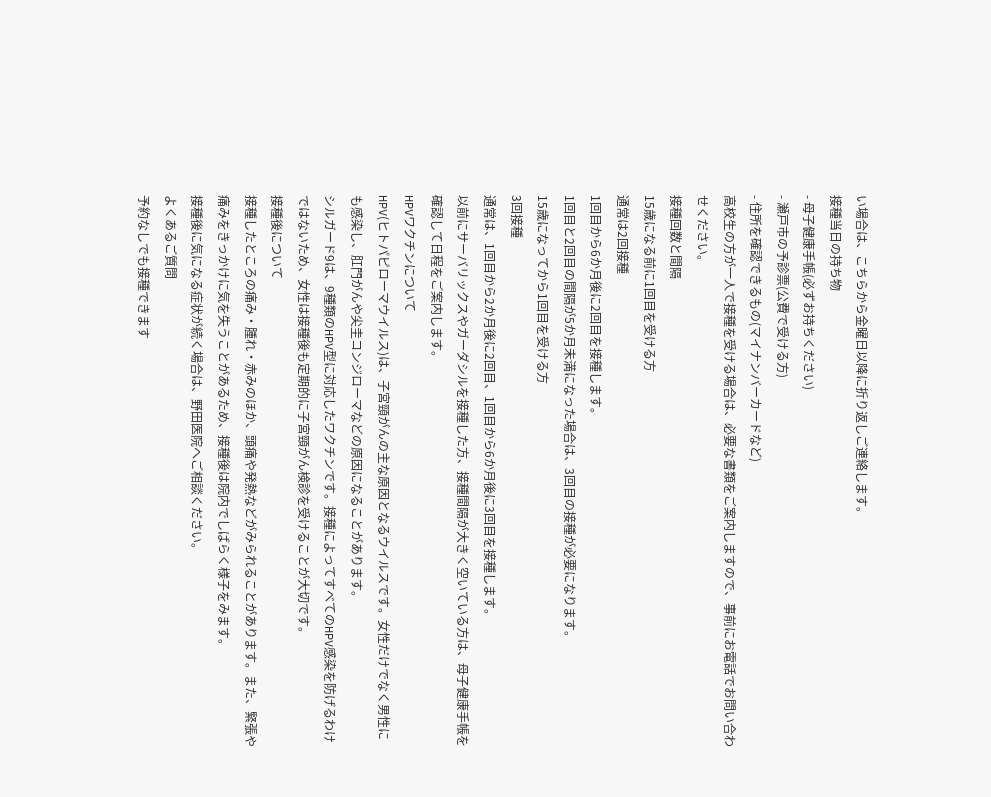い場合は、こちらから金曜日以降に折り返しご連絡します。
接種当日の持ち物
- 母子健康手帳(必ずお持ちください)
- 瀬戸市の予診票(公費で受ける方)
- 住所を確認できるもの(マイナンバーカードなど)
高校生の方が一人で接種を受ける場合は、必要な書類をご案内しますので、事前にお電話でお問い合わせください。
接種回数と間隔
15歳になる前に1回目を受ける方
通常は2回接種
1回目から6か月後に2回目を接種します。
1回目と2回目の間隔が5か月未満になった場合は、3回目の接種が必要になります。
15歳になってから1回目を受ける方
3回接種
通常は、1回目から2か月後に2回目、1回目から6か月後に3回目を接種します。
以前にサーバリックスやガーダシルを接種した方、接種間隔が大きく空いている方は、母子健康手帳を確認して日程をご案内します。
HPVワクチンについて
HPV(ヒトパピローマウイルス)は、子宮頸がんの主な原因となるウイルスです。女性だけでなく男性にも感染し、肛門がんや尖圭コンジローマなどの原因になることがあります。
シルガード9は、9種類のHPV型に対応したワクチンです。接種によってすべてのHPV感染を防げるわけではないため、女性は接種後も定期的に子宮頸がん検診を受けることが大切です。
接種後について
接種したところの痛み・腫れ・赤みのほか、頭痛や発熱などがみられることがあります。また、緊張や痛みをきっかけに気を失うことがあるため、接種後は院内でしばらく様子をみます。
接種後に気になる症状が続く場合は、野田医院へご相談ください。
よくあるご質問
予約なしでも接種できます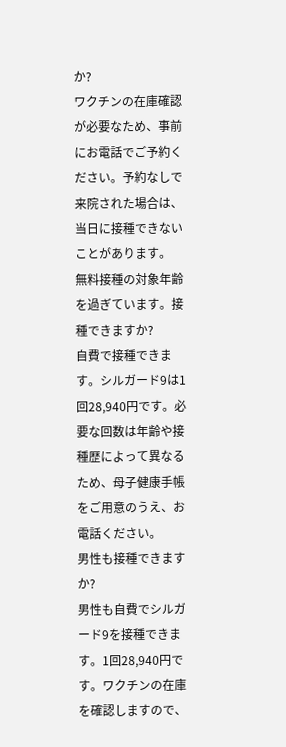か?
ワクチンの在庫確認が必要なため、事前にお電話でご予約ください。予約なしで来院された場合は、当日に接種できないことがあります。
無料接種の対象年齢を過ぎています。接種できますか?
自費で接種できます。シルガード9は1回28,940円です。必要な回数は年齢や接種歴によって異なるため、母子健康手帳をご用意のうえ、お電話ください。
男性も接種できますか?
男性も自費でシルガード9を接種できます。1回28,940円です。ワクチンの在庫を確認しますので、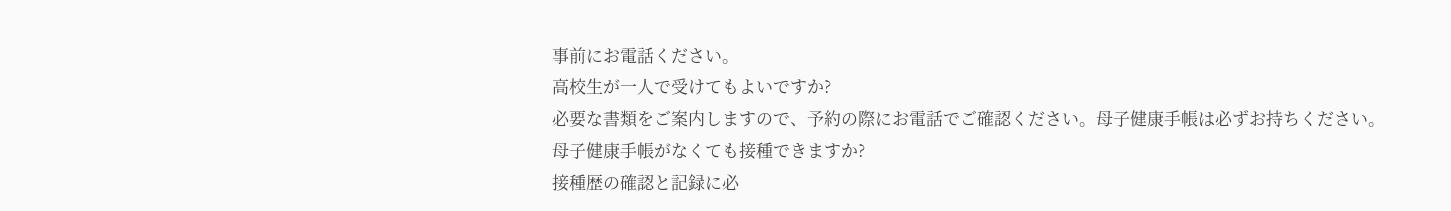事前にお電話ください。
高校生が一人で受けてもよいですか?
必要な書類をご案内しますので、予約の際にお電話でご確認ください。母子健康手帳は必ずお持ちください。
母子健康手帳がなくても接種できますか?
接種歴の確認と記録に必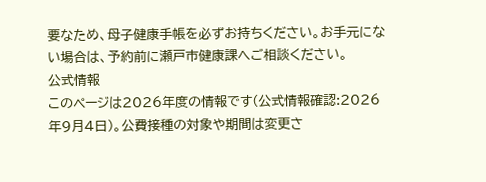要なため、母子健康手帳を必ずお持ちください。お手元にない場合は、予約前に瀬戸市健康課へご相談ください。
公式情報
このページは2026年度の情報です(公式情報確認:2026年9月4日)。公費接種の対象や期間は変更さ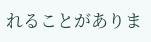れることがありま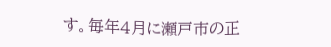す。毎年4月に瀬戸市の正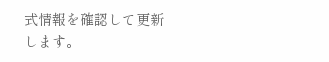式情報を確認して更新します。